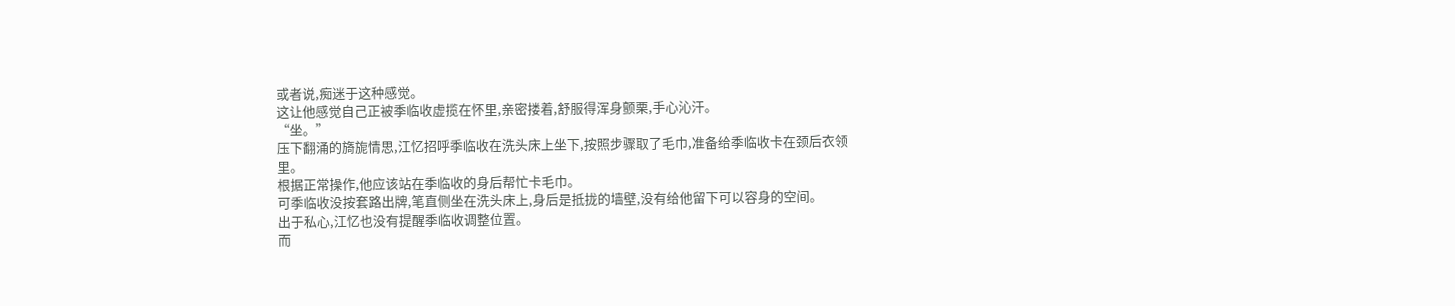或者说,痴迷于这种感觉。
这让他感觉自己正被季临收虚揽在怀里,亲密搂着,舒服得浑身颤栗,手心沁汗。
“坐。”
压下翻涌的旖旎情思,江忆招呼季临收在洗头床上坐下,按照步骤取了毛巾,准备给季临收卡在颈后衣领里。
根据正常操作,他应该站在季临收的身后帮忙卡毛巾。
可季临收没按套路出牌,笔直侧坐在洗头床上,身后是抵拢的墙壁,没有给他留下可以容身的空间。
出于私心,江忆也没有提醒季临收调整位置。
而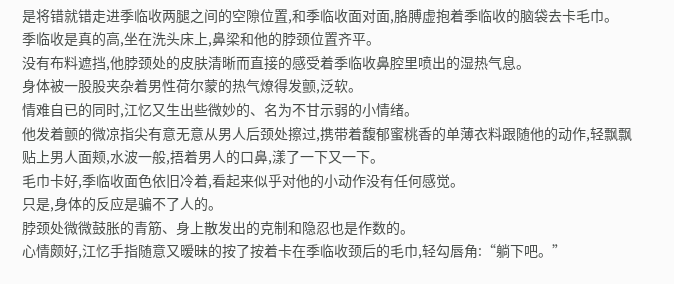是将错就错走进季临收两腿之间的空隙位置,和季临收面对面,胳膊虚抱着季临收的脑袋去卡毛巾。
季临收是真的高,坐在洗头床上,鼻梁和他的脖颈位置齐平。
没有布料遮挡,他脖颈处的皮肤清晰而直接的感受着季临收鼻腔里喷出的湿热气息。
身体被一股股夹杂着男性荷尔蒙的热气燎得发颤,泛软。
情难自已的同时,江忆又生出些微妙的、名为不甘示弱的小情绪。
他发着颤的微凉指尖有意无意从男人后颈处擦过,携带着馥郁蜜桃香的单薄衣料跟随他的动作,轻飘飘贴上男人面颊,水波一般,捂着男人的口鼻,漾了一下又一下。
毛巾卡好,季临收面色依旧冷着,看起来似乎对他的小动作没有任何感觉。
只是,身体的反应是骗不了人的。
脖颈处微微鼓胀的青筋、身上散发出的克制和隐忍也是作数的。
心情颇好,江忆手指随意又暧昧的按了按着卡在季临收颈后的毛巾,轻勾唇角:“躺下吧。”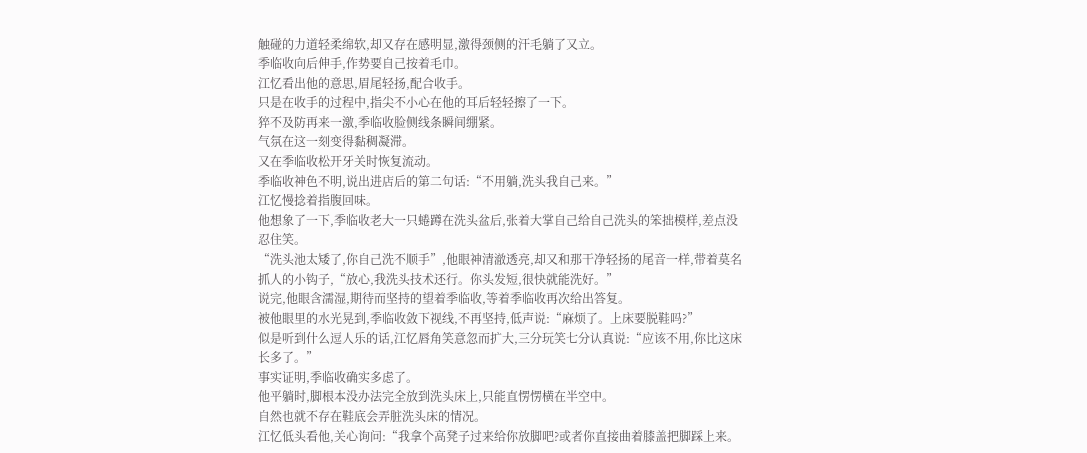触碰的力道轻柔绵软,却又存在感明显,激得颈侧的汗毛躺了又立。
季临收向后伸手,作势要自己按着毛巾。
江忆看出他的意思,眉尾轻扬,配合收手。
只是在收手的过程中,指尖不小心在他的耳后轻轻擦了一下。
猝不及防再来一激,季临收脸侧线条瞬间绷紧。
气氛在这一刻变得黏稠凝滞。
又在季临收松开牙关时恢复流动。
季临收神色不明,说出进店后的第二句话:“不用躺,洗头我自己来。”
江忆慢捻着指腹回味。
他想象了一下,季临收老大一只蜷蹲在洗头盆后,张着大掌自己给自己洗头的笨拙模样,差点没忍住笑。
“洗头池太矮了,你自己洗不顺手”,他眼神清澈透亮,却又和那干净轻扬的尾音一样,带着莫名抓人的小钩子,“放心,我洗头技术还行。你头发短,很快就能洗好。”
说完,他眼含濡湿,期待而坚持的望着季临收,等着季临收再次给出答复。
被他眼里的水光晃到,季临收敛下视线,不再坚持,低声说:“麻烦了。上床要脱鞋吗?”
似是听到什么逗人乐的话,江忆唇角笑意忽而扩大,三分玩笑七分认真说:“应该不用,你比这床长多了。”
事实证明,季临收确实多虑了。
他平躺时,脚根本没办法完全放到洗头床上,只能直愣愣横在半空中。
自然也就不存在鞋底会弄脏洗头床的情况。
江忆低头看他,关心询问:“我拿个高凳子过来给你放脚吧?或者你直接曲着膝盖把脚踩上来。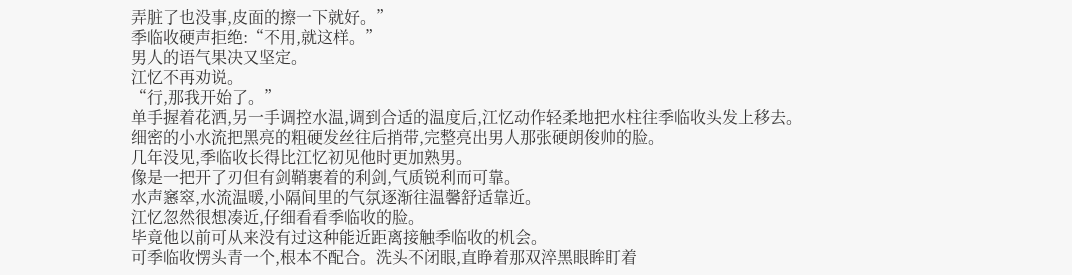弄脏了也没事,皮面的擦一下就好。”
季临收硬声拒绝:“不用,就这样。”
男人的语气果决又坚定。
江忆不再劝说。
“行,那我开始了。”
单手握着花洒,另一手调控水温,调到合适的温度后,江忆动作轻柔地把水柱往季临收头发上移去。
细密的小水流把黑亮的粗硬发丝往后捎带,完整亮出男人那张硬朗俊帅的脸。
几年没见,季临收长得比江忆初见他时更加熟男。
像是一把开了刃但有剑鞘裹着的利剑,气质锐利而可靠。
水声窸窣,水流温暖,小隔间里的气氛逐渐往温馨舒适靠近。
江忆忽然很想凑近,仔细看看季临收的脸。
毕竟他以前可从来没有过这种能近距离接触季临收的机会。
可季临收愣头青一个,根本不配合。洗头不闭眼,直睁着那双淬黑眼眸盯着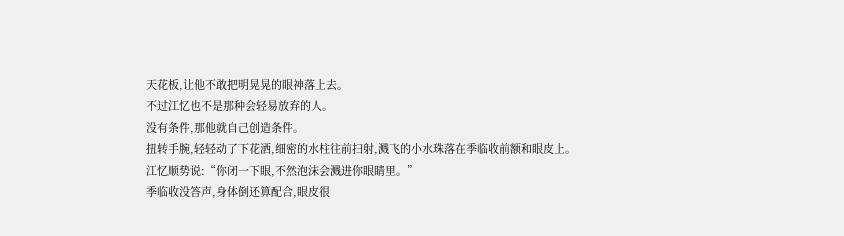天花板,让他不敢把明晃晃的眼神落上去。
不过江忆也不是那种会轻易放弃的人。
没有条件,那他就自己创造条件。
扭转手腕,轻轻动了下花洒,细密的水柱往前扫射,溅飞的小水珠落在季临收前额和眼皮上。
江忆顺势说:“你闭一下眼,不然泡沫会溅进你眼睛里。”
季临收没答声,身体倒还算配合,眼皮很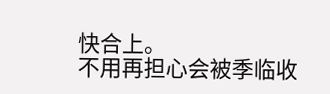快合上。
不用再担心会被季临收